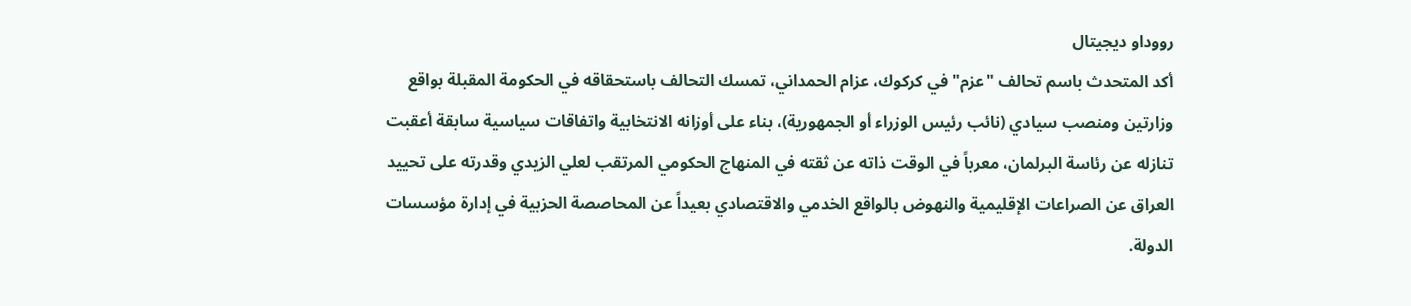رووداو ديجيتال
أكد المتحدث باسم تحالف "عزم" في كركوك، عزام الحمداني، تمسك التحالف باستحقاقه في الحكومة المقبلة بواقع وزارتين ومنصب سيادي (نائب رئيس الوزراء أو الجمهورية)، بناء على أوزانه الانتخابية واتفاقات سياسية سابقة أعقبت تنازله عن رئاسة البرلمان، معرباً في الوقت ذاته عن ثقته في المنهاج الحكومي المرتقب لعلي الزيدي وقدرته على تحييد العراق عن الصراعات الإقليمية والنهوض بالواقع الخدمي والاقتصادي بعيداً عن المحاصصة الحزبية في إدارة مؤسسات الدولة.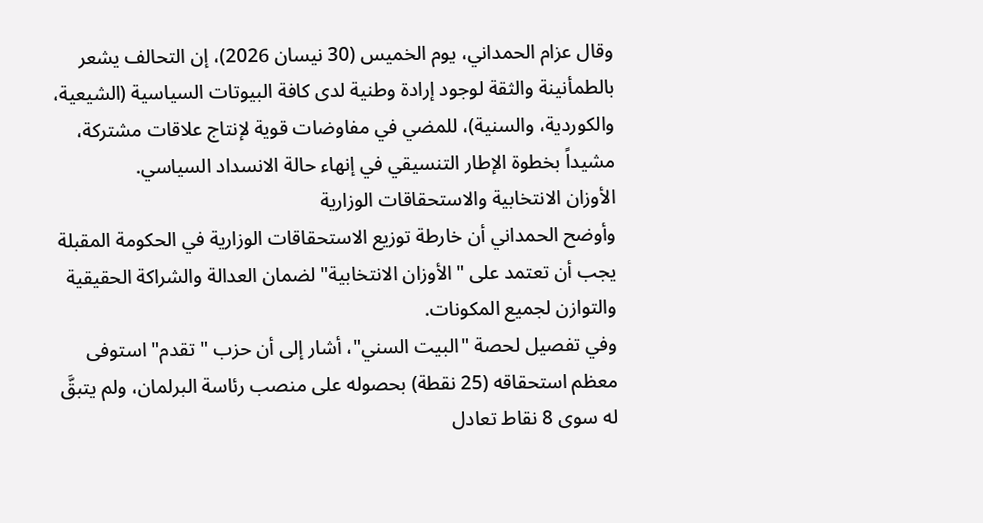وقال عزام الحمداني، يوم الخميس (30 نيسان 2026)، إن التحالف يشعر بالطمأنينة والثقة لوجود إرادة وطنية لدى كافة البيوتات السياسية (الشيعية، والكوردية، والسنية)، للمضي في مفاوضات قوية لإنتاج علاقات مشتركة، مشيداً بخطوة الإطار التنسيقي في إنهاء حالة الانسداد السياسي.
الأوزان الانتخابية والاستحقاقات الوزارية
وأوضح الحمداني أن خارطة توزيع الاستحقاقات الوزارية في الحكومة المقبلة يجب أن تعتمد على "الأوزان الانتخابية" لضمان العدالة والشراكة الحقيقية والتوازن لجميع المكونات.
وفي تفصيل لحصة "البيت السني"، أشار إلى أن حزب "تقدم" استوفى معظم استحقاقه (25 نقطة) بحصوله على منصب رئاسة البرلمان، ولم يتبقَّ له سوى 8 نقاط تعادل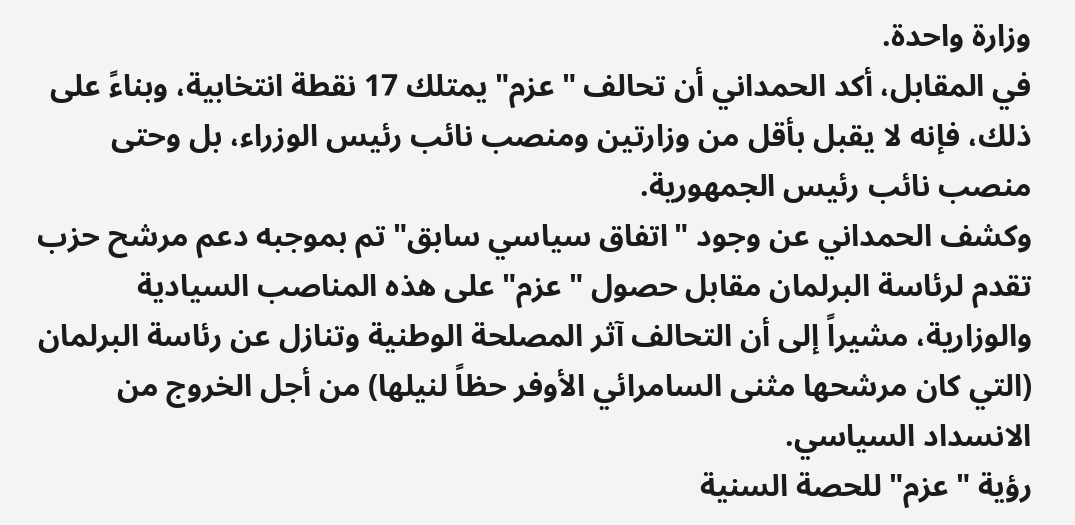وزارة واحدة.
في المقابل، أكد الحمداني أن تحالف "عزم" يمتلك 17 نقطة انتخابية، وبناءً على ذلك، فإنه لا يقبل بأقل من وزارتين ومنصب نائب رئيس الوزراء، بل وحتى منصب نائب رئيس الجمهورية.
وكشف الحمداني عن وجود "اتفاق سياسي سابق" تم بموجبه دعم مرشح حزب تقدم لرئاسة البرلمان مقابل حصول "عزم" على هذه المناصب السيادية والوزارية، مشيراً إلى أن التحالف آثر المصلحة الوطنية وتنازل عن رئاسة البرلمان (التي كان مرشحها مثنى السامرائي الأوفر حظاً لنيلها) من أجل الخروج من الانسداد السياسي.
رؤية "عزم" للحصة السنية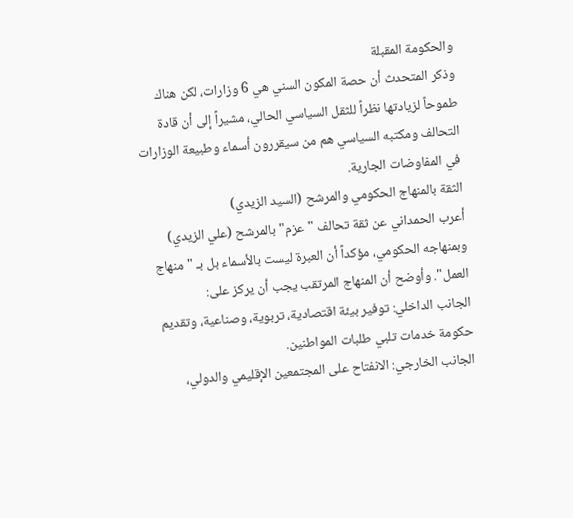والحكومة المقبلة
وذكر المتحدث أن حصة المكون السني هي 6 وزارات، لكن هناك طموحاً لزيادتها نظراً للثقل السياسي الحالي، مشيراً إلى أن قادة التحالف ومكتبه السياسي هم من سيقررون أسماء وطبيعة الوزارات في المفاوضات الجارية.
الثقة بالمنهاج الحكومي والمرشح (السيد الزيدي)
أعرب الحمداني عن ثقة تحالف "عزم" بالمرشح (علي الزيدي) وبمنهاجه الحكومي، مؤكداً أن العبرة ليست بالأسماء بل بـ "منهاج العمل". وأوضح أن المنهاج المرتقب يجب أن يركز على:
الجانب الداخلي: توفير بيئة اقتصادية، تربوية، وصناعية، وتقديم حكومة خدمات تلبي طلبات المواطنين.
الجانب الخارجي: الانفتاح على المجتمعين الإقليمي والدولي،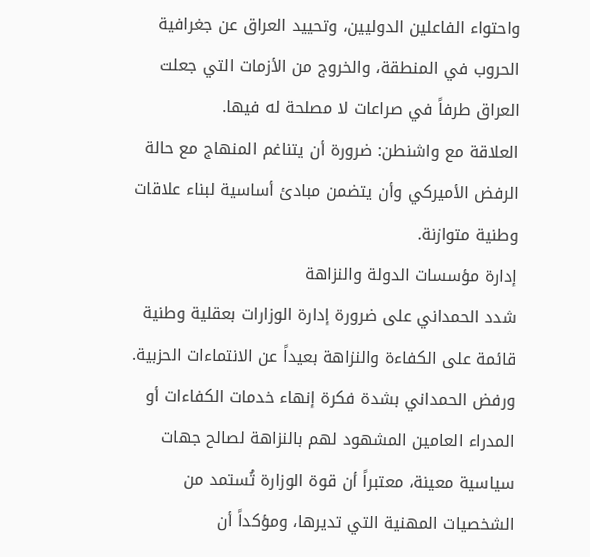واحتواء الفاعلين الدوليين، وتحييد العراق عن جغرافية الحروب في المنطقة، والخروج من الأزمات التي جعلت العراق طرفاً في صراعات لا مصلحة له فيها.
العلاقة مع واشنطن: ضرورة أن يتناغم المنهاج مع حالة الرفض الأميركي وأن يتضمن مبادئ أساسية لبناء علاقات وطنية متوازنة.
إدارة مؤسسات الدولة والنزاهة
شدد الحمداني على ضرورة إدارة الوزارات بعقلية وطنية قائمة على الكفاءة والنزاهة بعيداً عن الانتماءات الحزبية. ورفض الحمداني بشدة فكرة إنهاء خدمات الكفاءات أو المدراء العامين المشهود لهم بالنزاهة لصالح جهات سياسية معينة، معتبراً أن قوة الوزارة تُستمد من الشخصيات المهنية التي تديرها، ومؤكداً أن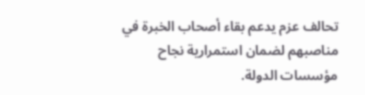تحالف عزم يدعم بقاء أصحاب الخبرة في مناصبهم لضمان استمرارية نجاح مؤسسات الدولة.